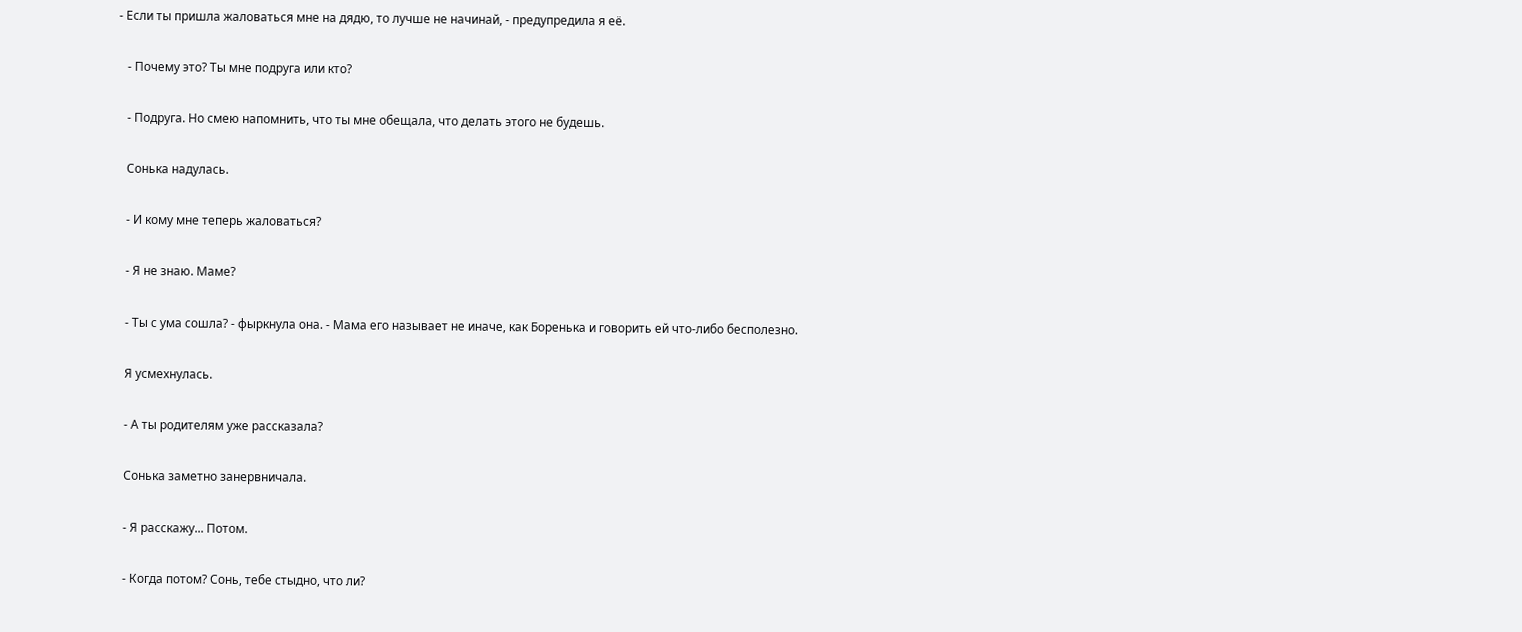- Если ты пришла жаловаться мне на дядю, то лучше не начинай, - предупредила я её.

   - Почему это? Ты мне подруга или кто?

   - Подруга. Но смею напомнить, что ты мне обещала, что делать этого не будешь.

   Сонька надулась.

   - И кому мне теперь жаловаться?

   - Я не знаю. Маме?

   - Ты с ума сошла? - фыркнула она. - Мама его называет не иначе, как Боренька и говорить ей что-либо бесполезно.

   Я усмехнулась.

   - А ты родителям уже рассказала?

   Сонька заметно занервничала.

   - Я расскажу... Потом.

   - Когда потом? Сонь, тебе стыдно, что ли?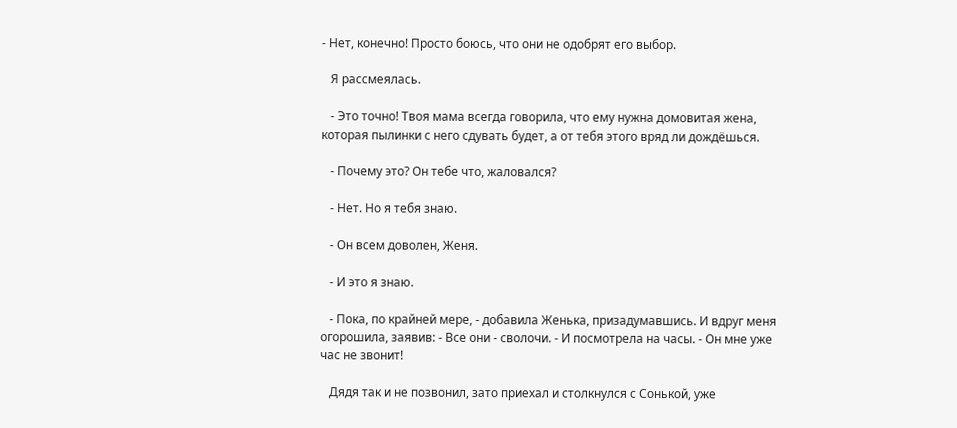- Нет, конечно! Просто боюсь, что они не одобрят его выбор.

   Я рассмеялась.

   - Это точно! Твоя мама всегда говорила, что ему нужна домовитая жена, которая пылинки с него сдувать будет, а от тебя этого вряд ли дождёшься.

   - Почему это? Он тебе что, жаловался?

   - Нет. Но я тебя знаю.

   - Он всем доволен, Женя.

   - И это я знаю.

   - Пока, по крайней мере, - добавила Женька, призадумавшись. И вдруг меня огорошила, заявив: - Все они - сволочи. - И посмотрела на часы. - Он мне уже час не звонит!

   Дядя так и не позвонил, зато приехал и столкнулся с Сонькой, уже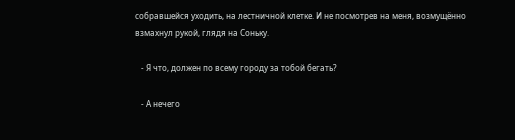собравшейся уходить, на лестничной клетке. И не посмотрев на меня, возмущённо взмахнул рукой, глядя на Соньку.

   - Я что, должен по всему городу за тобой бегать?

   - А нечего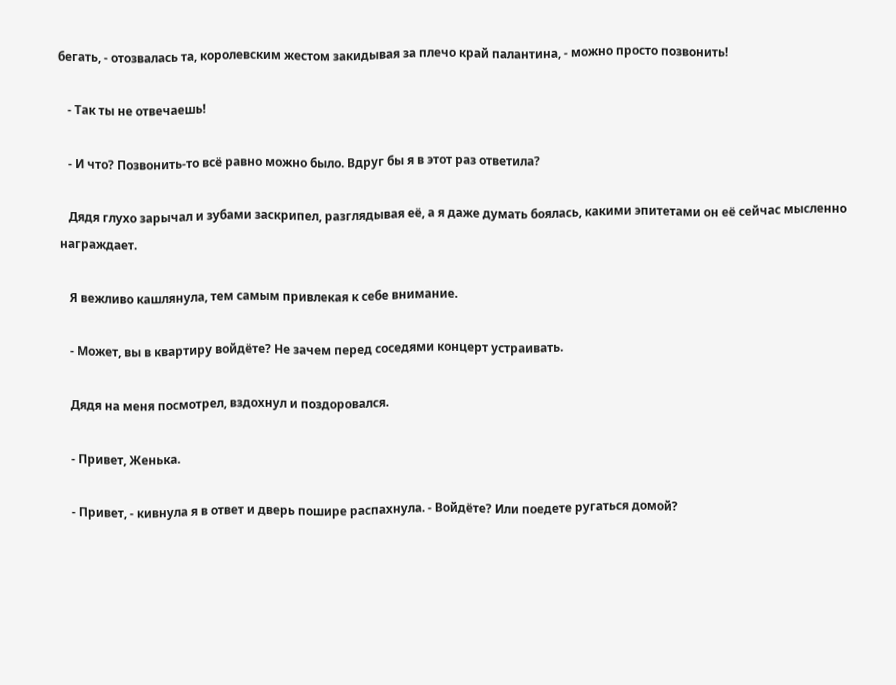бегать, - отозвалась та, королевским жестом закидывая за плечо край палантина, - можно просто позвонить!

   - Так ты не отвечаешь!

   - И что? Позвонить-то всё равно можно было. Вдруг бы я в этот раз ответила?

   Дядя глухо зарычал и зубами заскрипел, разглядывая её, а я даже думать боялась, какими эпитетами он её сейчас мысленно награждает.

   Я вежливо кашлянула, тем самым привлекая к себе внимание.

   - Может, вы в квартиру войдёте? Не зачем перед соседями концерт устраивать.

   Дядя на меня посмотрел, вздохнул и поздоровался.

   - Привет, Женька.

   - Привет, - кивнула я в ответ и дверь пошире распахнула. - Войдёте? Или поедете ругаться домой?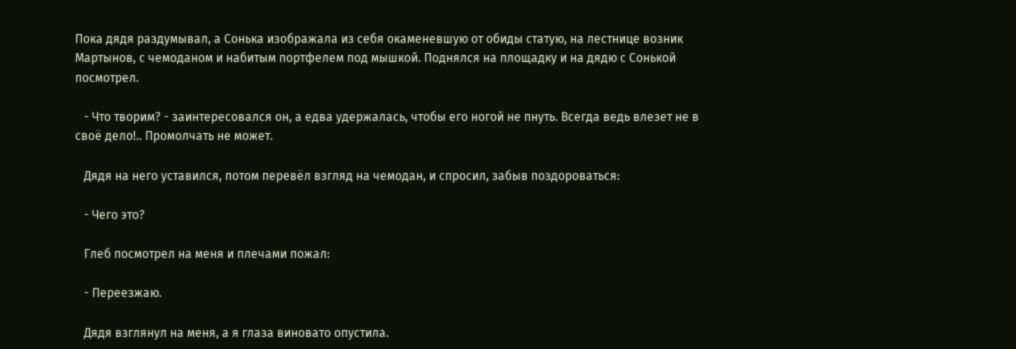Пока дядя раздумывал, а Сонька изображала из себя окаменевшую от обиды статую, на лестнице возник Мартынов, с чемоданом и набитым портфелем под мышкой. Поднялся на площадку и на дядю с Сонькой посмотрел.

   - Что творим? - заинтересовался он, а едва удержалась, чтобы его ногой не пнуть. Всегда ведь влезет не в своё дело!.. Промолчать не может.

   Дядя на него уставился, потом перевёл взгляд на чемодан, и спросил, забыв поздороваться:

   - Чего это?

   Глеб посмотрел на меня и плечами пожал:

   - Переезжаю.

   Дядя взглянул на меня, а я глаза виновато опустила.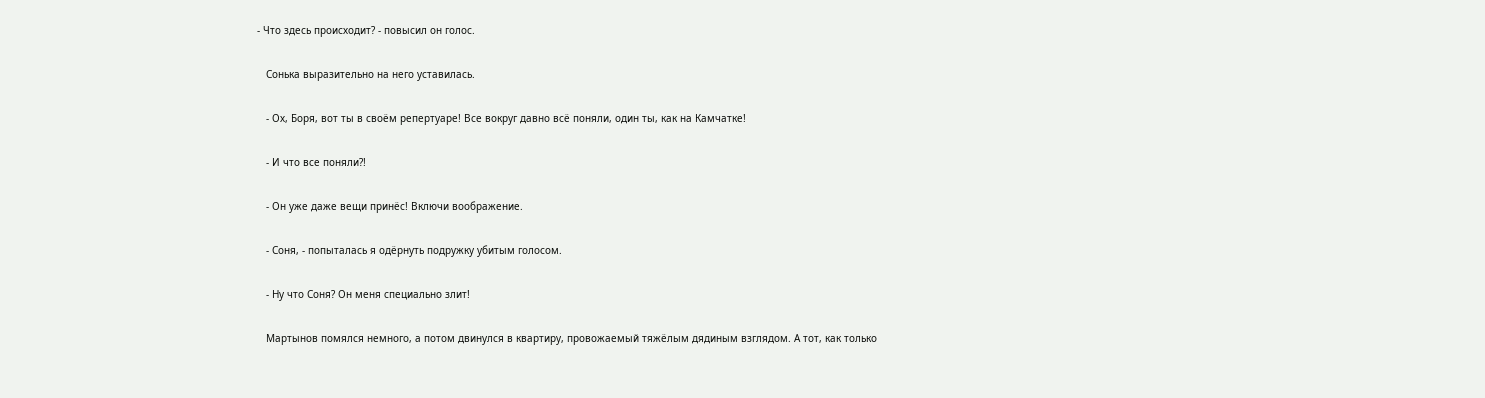- Что здесь происходит? - повысил он голос.

   Сонька выразительно на него уставилась.

   - Ох, Боря, вот ты в своём репертуаре! Все вокруг давно всё поняли, один ты, как на Камчатке!

   - И что все поняли?!

   - Он уже даже вещи принёс! Включи воображение.

   - Соня, - попыталась я одёрнуть подружку убитым голосом.

   - Ну что Соня? Он меня специально злит!

   Мартынов помялся немного, а потом двинулся в квартиру, провожаемый тяжёлым дядиным взглядом. А тот, как только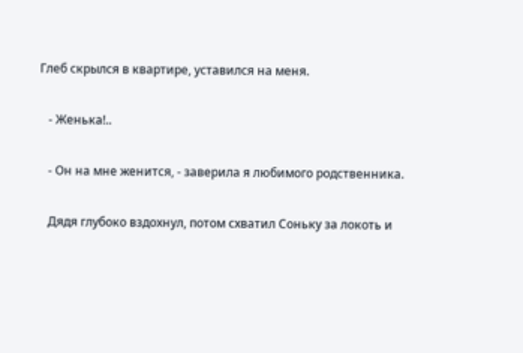Глеб скрылся в квартире, уставился на меня.

   - Женька!..

   - Он на мне женится, - заверила я любимого родственника.

   Дядя глубоко вздохнул, потом схватил Соньку за локоть и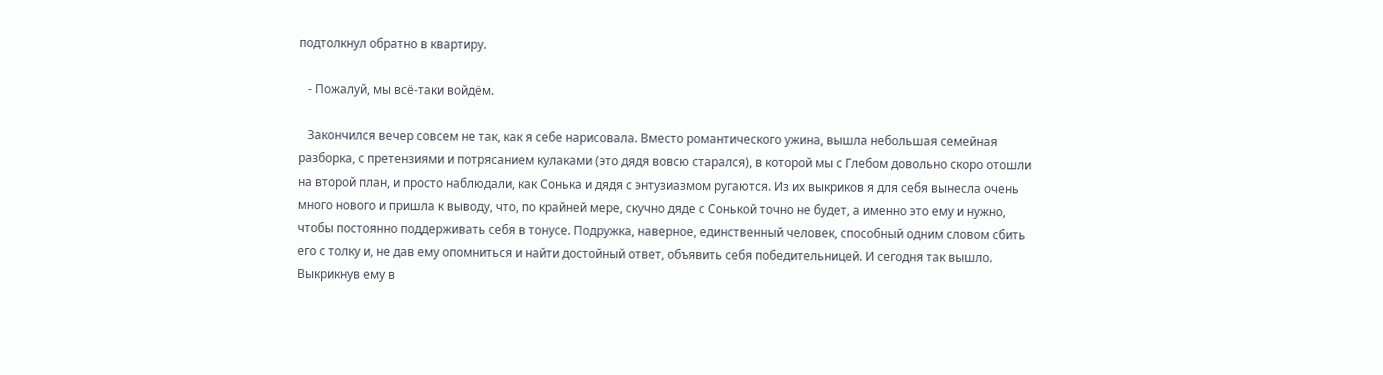подтолкнул обратно в квартиру.

   - Пожалуй, мы всё-таки войдём.

   Закончился вечер совсем не так, как я себе нарисовала. Вместо романтического ужина, вышла небольшая семейная разборка, с претензиями и потрясанием кулаками (это дядя вовсю старался), в которой мы с Глебом довольно скоро отошли на второй план, и просто наблюдали, как Сонька и дядя с энтузиазмом ругаются. Из их выкриков я для себя вынесла очень много нового и пришла к выводу, что, по крайней мере, скучно дяде с Сонькой точно не будет, а именно это ему и нужно, чтобы постоянно поддерживать себя в тонусе. Подружка, наверное, единственный человек, способный одним словом сбить его с толку и, не дав ему опомниться и найти достойный ответ, объявить себя победительницей. И сегодня так вышло. Выкрикнув ему в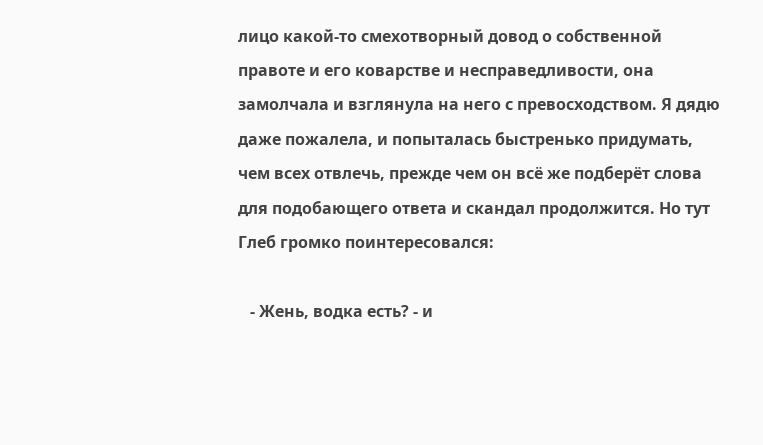лицо какой-то смехотворный довод о собственной правоте и его коварстве и несправедливости, она замолчала и взглянула на него с превосходством. Я дядю даже пожалела, и попыталась быстренько придумать, чем всех отвлечь, прежде чем он всё же подберёт слова для подобающего ответа и скандал продолжится. Но тут Глеб громко поинтересовался:

   - Жень, водка есть? - и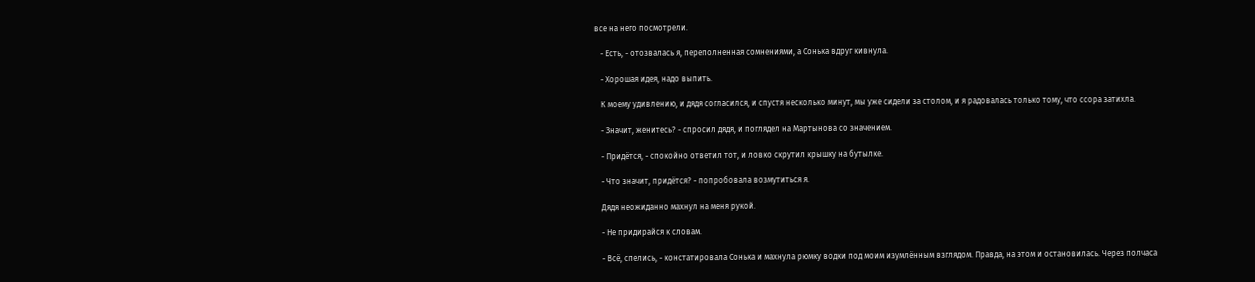все на него посмотрели.

   - Есть, - отозвалась я, переполненная сомнениями, а Сонька вдруг кивнула.

   - Хорошая идея, надо выпить.

   К моему удивлению, и дядя согласился, и спустя несколько минут, мы уже сидели за столом, и я радовалась только тому, что ссора затихла.

   - Значит, женитесь? - спросил дядя, и поглядел на Мартынова со значением.

   - Придётся, - спокойно ответил тот, и ловко скрутил крышку на бутылке.

   - Что значит, придётся? - попробовала возмутиться я.

   Дядя неожиданно махнул на меня рукой.

   - Не придирайся к словам.

   - Всё, спелись, - констатировала Сонька и махнула рюмку водки под моим изумлённым взглядом. Правда, на этом и остановилась. Через полчаса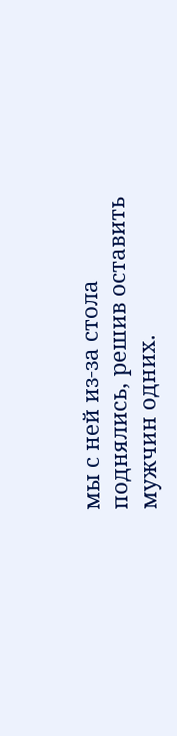мы с ней из-за стола поднялись, решив оставить мужчин одних.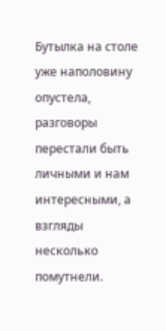Бутылка на столе уже наполовину опустела, разговоры перестали быть личными и нам интересными, а взгляды несколько помутнели.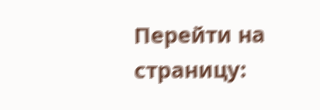Перейти на страницу: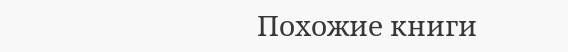Похожие книги